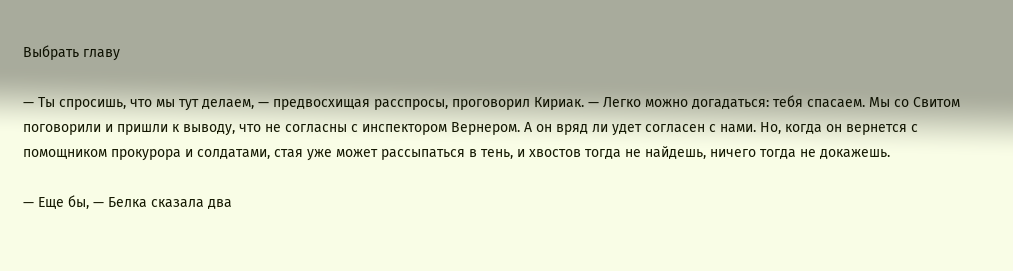Выбрать главу

— Ты спросишь, что мы тут делаем, — предвосхищая расспросы, проговорил Кириак. — Легко можно догадаться: тебя спасаем. Мы со Свитом поговорили и пришли к выводу, что не согласны с инспектором Вернером. А он вряд ли удет согласен с нами. Но, когда он вернется с помощником прокурора и солдатами, стая уже может рассыпаться в тень, и хвостов тогда не найдешь, ничего тогда не докажешь.

— Еще бы, — Белка сказала два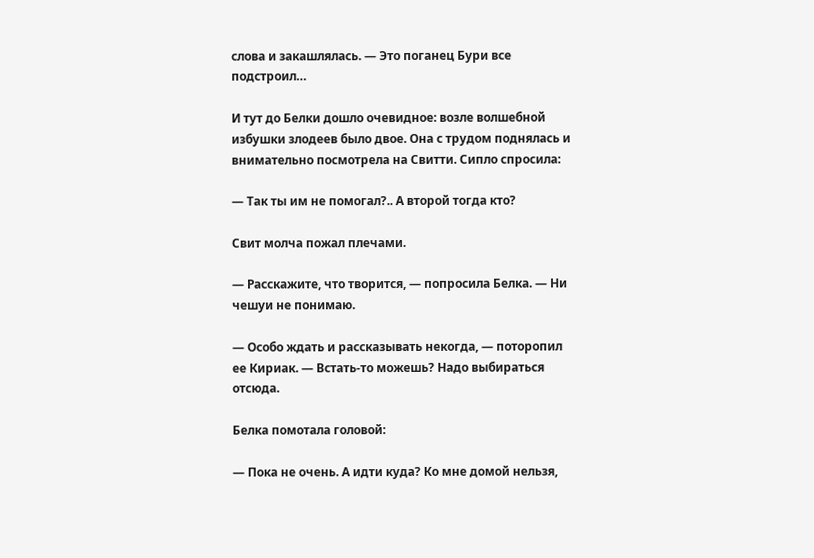слова и закашлялась. — Это поганец Бури все подстроил…

И тут до Белки дошло очевидное: возле волшебной избушки злодеев было двое. Она с трудом поднялась и внимательно посмотрела на Свитти. Сипло спросила:

— Так ты им не помогал?.. А второй тогда кто?

Свит молча пожал плечами.

— Расскажите, что творится, — попросила Белка. — Ни чешуи не понимаю.

— Особо ждать и рассказывать некогда, — поторопил ее Кириак. — Встать-то можешь? Надо выбираться отсюда.

Белка помотала головой:

— Пока не очень. А идти куда? Ко мне домой нельзя,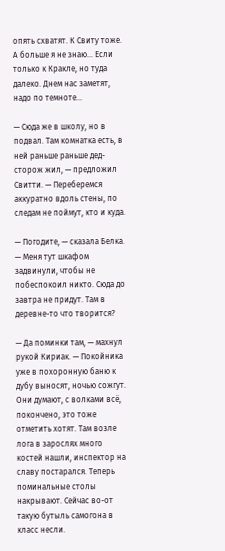опять схватят. К Свиту тоже. А больше я не знаю… Если только к Кракле, но туда далеко. Днем нас заметят, надо по темноте…

— Сюда же в школу, но в подвал. Там комнатка есть, в ней раньше раньше дед-сторож жил, — предложил Свитти. — Переберемся аккуратно вдоль стены, по следам не поймут, кто и куда.

— Погодите, — сказала Белка. — Меня тут шкафом задвинули, чтобы не побеспокоил никто. Сюда до завтра не придут. Там в деревне-то что творится?

— Да поминки там, — махнул рукой Кириак. — Покойника уже в похоронную баню к дубу выносят, ночью сожгут. Они думают, с волками всё, покончено, это тоже отметить хотят. Там возле лога в зарослях много костей нашли, инспектор на славу постарался. Теперь поминальные столы накрывают. Сейчас во-от такую бутыль самогона в класс несли.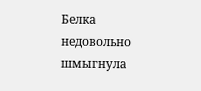Белка недовольно шмыгнула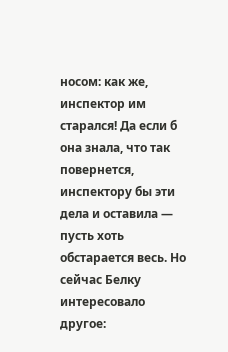носом: как же, инспектор им старался! Да если б она знала, что так повернется, инспектору бы эти дела и оставила — пусть хоть обстарается весь. Но сейчас Белку интересовало другое: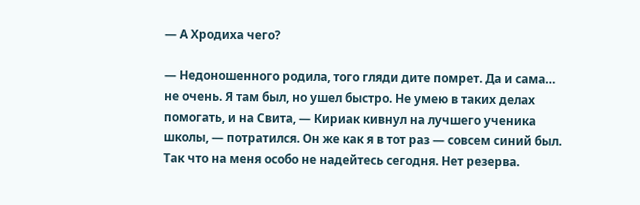— А Хродиха чего?

— Недоношенного родила, того гляди дите помрет. Да и сама… не очень. Я там был, но ушел быстро. Не умею в таких делах помогать, и на Свита, — Кириак кивнул на лучшего ученика школы, — потратился. Он же как я в тот раз — совсем синий был. Так что на меня особо не надейтесь сегодня. Нет резерва.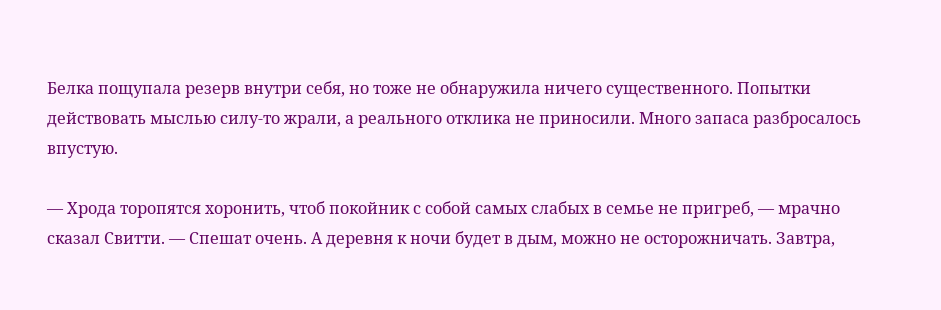Белка пощупала резерв внутри себя, но тоже не обнаружила ничего существенного. Попытки действовать мыслью силу-то жрали, а реального отклика не приносили. Много запаса разбросалось впустую.

— Хрода торопятся хоронить, чтоб покойник с собой самых слабых в семье не пригреб, — мрачно сказал Свитти. — Спешат очень. А деревня к ночи будет в дым, можно не осторожничать. Завтра,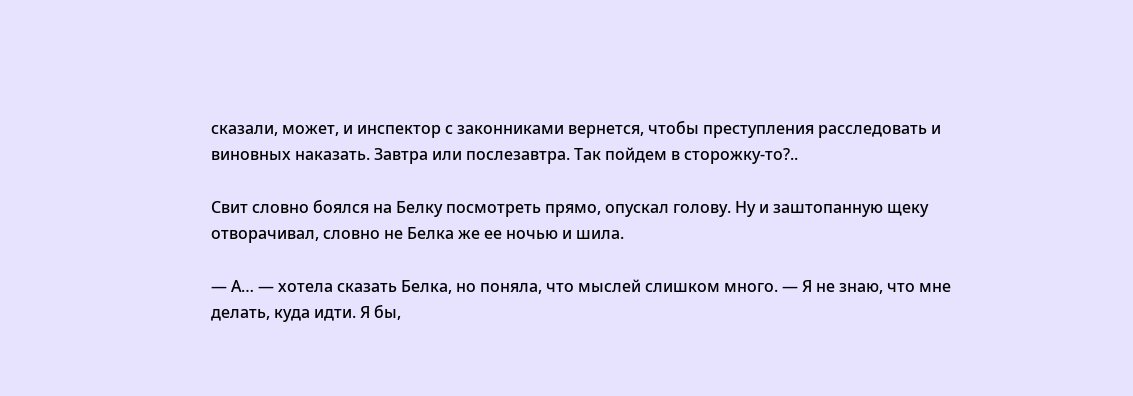сказали, может, и инспектор с законниками вернется, чтобы преступления расследовать и виновных наказать. Завтра или послезавтра. Так пойдем в сторожку-то?..

Свит словно боялся на Белку посмотреть прямо, опускал голову. Ну и заштопанную щеку отворачивал, словно не Белка же ее ночью и шила.

— А… — хотела сказать Белка, но поняла, что мыслей слишком много. — Я не знаю, что мне делать, куда идти. Я бы,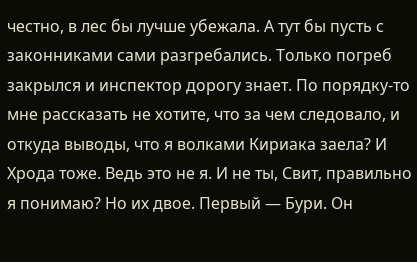честно, в лес бы лучше убежала. А тут бы пусть с законниками сами разгребались. Только погреб закрылся и инспектор дорогу знает. По порядку-то мне рассказать не хотите, что за чем следовало, и откуда выводы, что я волками Кириака заела? И Хрода тоже. Ведь это не я. И не ты, Свит, правильно я понимаю? Но их двое. Первый — Бури. Он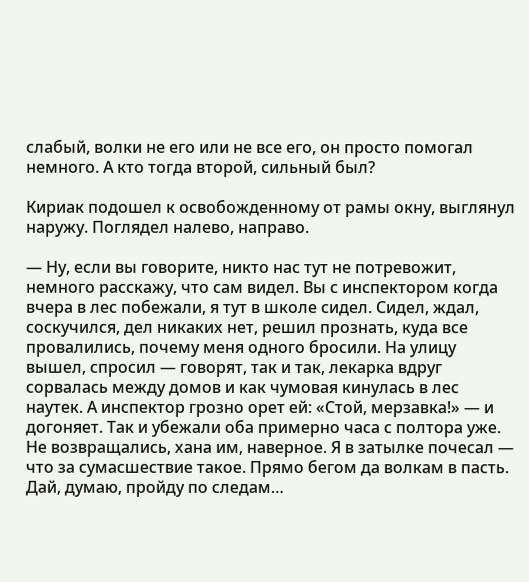слабый, волки не его или не все его, он просто помогал немного. А кто тогда второй, сильный был?

Кириак подошел к освобожденному от рамы окну, выглянул наружу. Поглядел налево, направо.

— Ну, если вы говорите, никто нас тут не потревожит, немного расскажу, что сам видел. Вы с инспектором когда вчера в лес побежали, я тут в школе сидел. Сидел, ждал, соскучился, дел никаких нет, решил прознать, куда все провалились, почему меня одного бросили. На улицу вышел, спросил — говорят, так и так, лекарка вдруг сорвалась между домов и как чумовая кинулась в лес наутек. А инспектор грозно орет ей: «Стой, мерзавка!» — и догоняет. Так и убежали оба примерно часа с полтора уже. Не возвращались, хана им, наверное. Я в затылке почесал — что за сумасшествие такое. Прямо бегом да волкам в пасть. Дай, думаю, пройду по следам…